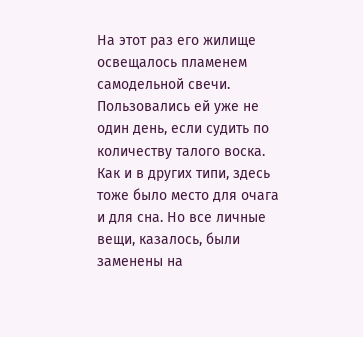На этот раз его жилище освещалось пламенем самодельной свечи. Пользовались ей уже не один день, если судить по количеству талого воска. Как и в других типи, здесь тоже было место для очага и для сна. Но все личные вещи, казалось, были заменены на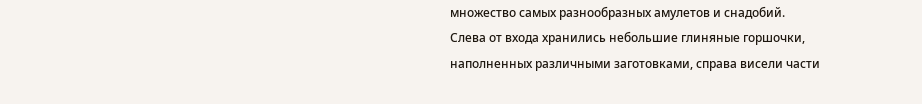множество самых разнообразных амулетов и снадобий. Слева от входа хранились небольшие глиняные горшочки, наполненных различными заготовками, справа висели части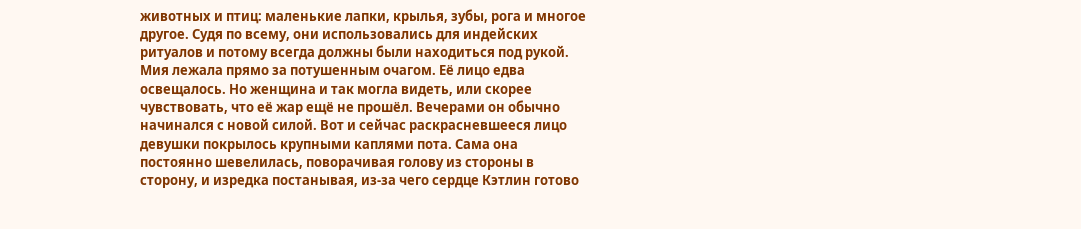животных и птиц: маленькие лапки, крылья, зубы, рога и многое другое. Судя по всему, они использовались для индейских ритуалов и потому всегда должны были находиться под рукой. Мия лежала прямо за потушенным очагом. Её лицо едва освещалось. Но женщина и так могла видеть, или скорее чувствовать, что её жар ещё не прошёл. Вечерами он обычно начинался с новой силой. Вот и сейчас раскрасневшееся лицо девушки покрылось крупными каплями пота. Сама она постоянно шевелилась, поворачивая голову из стороны в сторону, и изредка постанывая, из-за чего сердце Кэтлин готово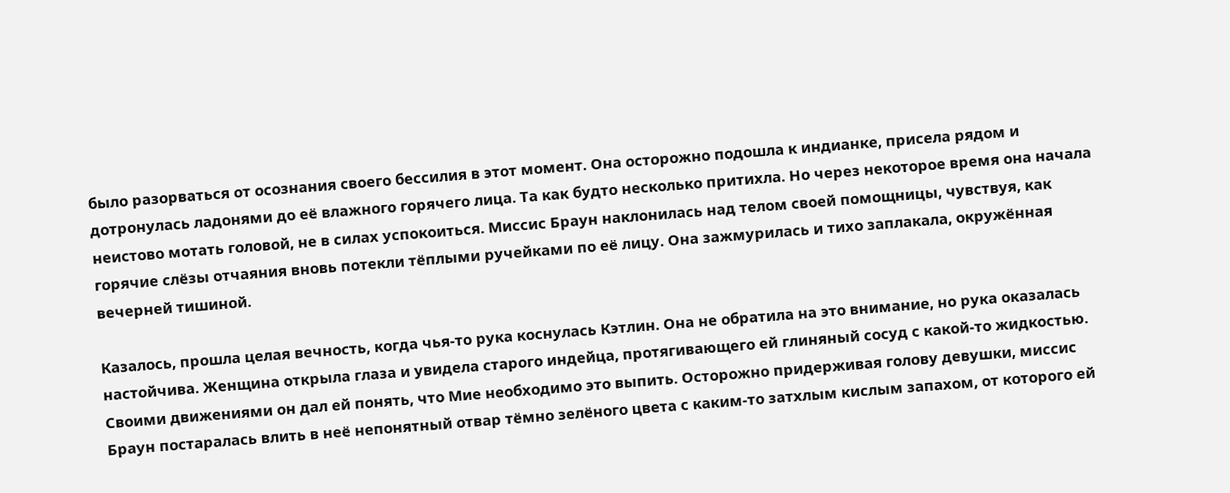было разорваться от осознания своего бессилия в этот момент. Она осторожно подошла к индианке, присела рядом и дотронулась ладонями до её влажного горячего лица. Та как будто несколько притихла. Но через некоторое время она начала неистово мотать головой, не в силах успокоиться. Миссис Браун наклонилась над телом своей помощницы, чувствуя, как горячие слёзы отчаяния вновь потекли тёплыми ручейками по её лицу. Она зажмурилась и тихо заплакала, окружённая вечерней тишиной.

Казалось, прошла целая вечность, когда чья-то рука коснулась Кэтлин. Она не обратила на это внимание, но рука оказалась настойчива. Женщина открыла глаза и увидела старого индейца, протягивающего ей глиняный сосуд с какой-то жидкостью. Своими движениями он дал ей понять, что Мие необходимо это выпить. Осторожно придерживая голову девушки, миссис Браун постаралась влить в неё непонятный отвар тёмно зелёного цвета с каким-то затхлым кислым запахом, от которого ей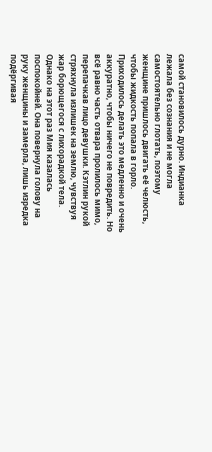самой становилось дурно. Индианка лежала без сознания и не могла самостоятельно глотать, поэтому женщине пришлось двигать её челюсть, чтобы жидкость попала в горло. Приходилось делать это медленно и очень аккуратно, чтобы ничего не повредить. Но всё равно часть отвара пролилось мимо, перепачкав лицо девушки. Кэтлин рукой стряхнула излишек на землю, чувствуя жар борющегося с лихорадкой тела. Однако на этот раз Мия казалась поспокойней. Она повернула голову на руку женщины и замерла, лишь изредка подёргивая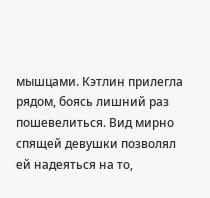мышцами. Кэтлин прилегла рядом, боясь лишний раз пошевелиться. Вид мирно спящей девушки позволял ей надеяться на то,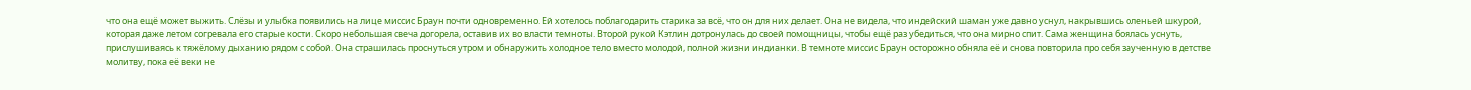что она ещё может выжить. Слёзы и улыбка появились на лице миссис Браун почти одновременно. Ей хотелось поблагодарить старика за всё, что он для них делает. Она не видела, что индейский шаман уже давно уснул, накрывшись оленьей шкурой, которая даже летом согревала его старые кости. Скоро небольшая свеча догорела, оставив их во власти темноты. Второй рукой Кэтлин дотронулась до своей помощницы, чтобы ещё раз убедиться, что она мирно спит. Сама женщина боялась уснуть, прислушиваясь к тяжёлому дыханию рядом с собой. Она страшилась проснуться утром и обнаружить холодное тело вместо молодой, полной жизни индианки. В темноте миссис Браун осторожно обняла её и снова повторила про себя заученную в детстве молитву, пока её веки не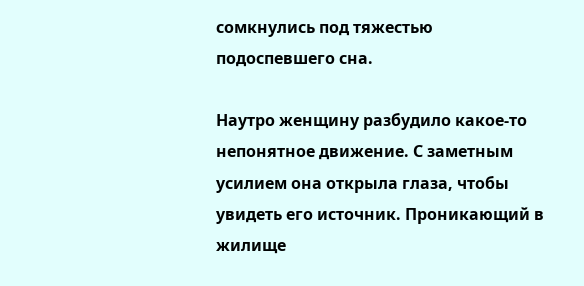сомкнулись под тяжестью подоспевшего сна.

Наутро женщину разбудило какое-то непонятное движение. С заметным усилием она открыла глаза, чтобы увидеть его источник. Проникающий в жилище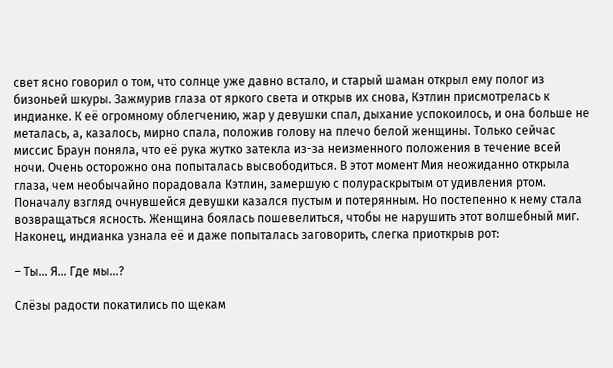свет ясно говорил о том, что солнце уже давно встало, и старый шаман открыл ему полог из бизоньей шкуры. Зажмурив глаза от яркого света и открыв их снова, Кэтлин присмотрелась к индианке. К её огромному облегчению, жар у девушки спал, дыхание успокоилось, и она больше не металась, а, казалось, мирно спала, положив голову на плечо белой женщины. Только сейчас миссис Браун поняла, что её рука жутко затекла из-за неизменного положения в течение всей ночи. Очень осторожно она попыталась высвободиться. В этот момент Мия неожиданно открыла глаза, чем необычайно порадовала Кэтлин, замершую с полураскрытым от удивления ртом. Поначалу взгляд очнувшейся девушки казался пустым и потерянным. Но постепенно к нему стала возвращаться ясность. Женщина боялась пошевелиться, чтобы не нарушить этот волшебный миг. Наконец, индианка узнала её и даже попыталась заговорить, слегка приоткрыв рот:

– Ты… Я… Где мы…?

Слёзы радости покатились по щекам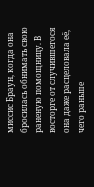миссис Браун, когда она бросилась обнимать свою раненую помощницу. В восторге от случившегося она даже расцеловала её, чего раньше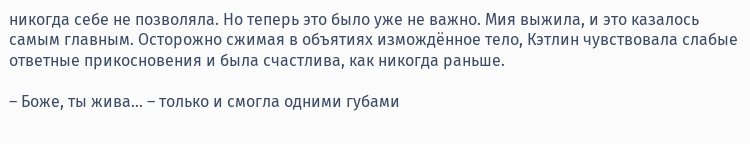никогда себе не позволяла. Но теперь это было уже не важно. Мия выжила, и это казалось самым главным. Осторожно сжимая в объятиях измождённое тело, Кэтлин чувствовала слабые ответные прикосновения и была счастлива, как никогда раньше.

– Боже, ты жива… – только и смогла одними губами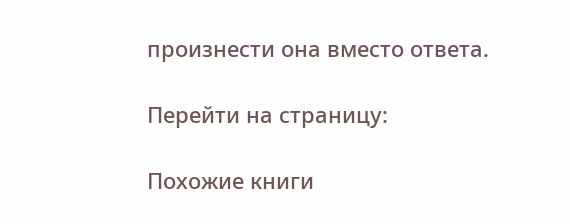произнести она вместо ответа.

Перейти на страницу:

Похожие книги